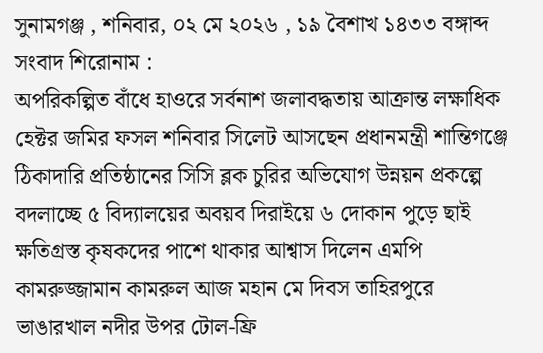সুনামগঞ্জ , শনিবার, ০২ মে ২০২৬ , ১৯ বৈশাখ ১৪৩৩ বঙ্গাব্দ
সংবাদ শিরোনাম :
অপরিকল্পিত বাঁধে হাওরে সর্বনাশ জলাবদ্ধতায় আক্রান্ত লক্ষাধিক হেক্টর জমির ফসল শনিবার সিলেট আসছেন প্রধানমন্ত্রী শান্তিগঞ্জে ঠিকাদারি প্রতিষ্ঠানের সিসি ব্লক চুরির অভিযোগ উন্নয়ন প্রকল্পে বদলাচ্ছে ৫ বিদ্যালয়ের অবয়ব দিরাইয়ে ৬ দোকান পুড়ে ছাই ক্ষতিগ্রস্ত কৃষকদের পাশে থাকার আশ্বাস দিলেন এমপি কামরুজ্জামান কামরুল আজ মহান মে দিবস তাহিরপুরে ভাঙারখাল নদীর উপর টোল-ফ্রি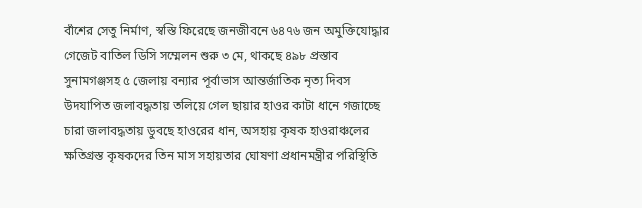বাঁশের সেতু নির্মাণ, স্বস্তি ফিরেছে জনজীবনে ৬৪৭৬ জন অমুক্তিযোদ্ধার গেজেট বাতিল ডিসি সম্মেলন শুরু ৩ মে, থাকছে ৪৯৮ প্রস্তাব সুনামগঞ্জসহ ৫ জেলায় বন্যার পূর্বাভাস আন্তর্জাতিক নৃত্য দিবস উদযাপিত জলাবদ্ধতায় তলিয়ে গেল ছায়ার হাওর কাটা ধানে গজাচ্ছে চারা জলাবদ্ধতায় ডুবছে হাওরের ধান, অসহায় কৃষক হাওরাঞ্চলের ক্ষতিগ্রস্ত কৃষকদের তিন মাস সহায়তার ঘোষণা প্রধানমন্ত্রীর পরিস্থিতি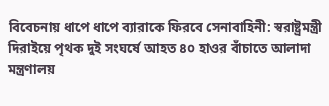বিবেচনায় ধাপে ধাপে ব্যারাকে ফিরবে সেনাবাহিনী: স্বরাষ্ট্রমন্ত্রী দিরাইয়ে পৃথক দুই সংঘর্ষে আহত ৪০ হাওর বাঁচাতে আলাদা মন্ত্রণালয়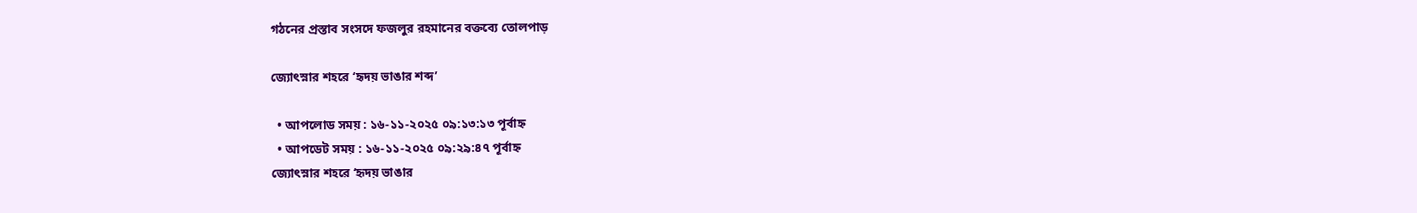গঠনের প্রস্তাব সংসদে ফজলুর রহমানের বক্তব্যে তোলপাড়

জ্যোৎস্নার শহরে ‘হৃদয় ভাঙার শব্দ’

  • আপলোড সময় : ১৬-১১-২০২৫ ০৯:১৩:১৩ পূর্বাহ্ন
  • আপডেট সময় : ১৬-১১-২০২৫ ০৯:২৯:৪৭ পূর্বাহ্ন
জ্যোৎস্নার শহরে ‘হৃদয় ভাঙার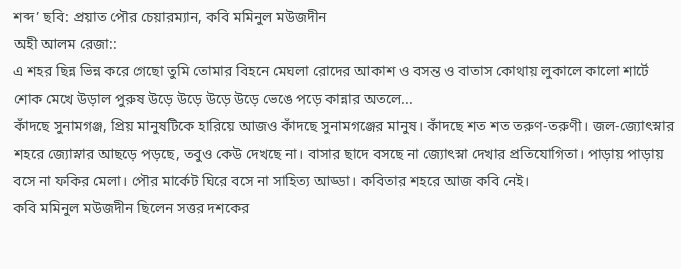শব্দ’ ছবি: প্রয়াত পৌর চেয়ারম্যান, কবি মমিনুল মউজদীন
অহী আলম রেজা::
এ শহর ছিন্ন ভিন্ন করে গেছো তুমি তোমার বিহনে মেঘলা রোদের আকাশ ও বসন্ত ও বাতাস কোথায় লুকালে কালো শার্টে শোক মেখে উড়াল পুরুষ উড়ে উড়ে উড়ে উড়ে ভেঙে পড়ে কান্নার অতলে...
কাঁদছে সুনামগঞ্জ, প্রিয় মানুষটিকে হারিয়ে আজও কাঁদছে সুনামগঞ্জের মানুষ। কাঁদছে শত শত তরুণ-তরুণী। জল-জ্যোৎস্নার শহরে জ্যোস্নার আছড়ে পড়ছে, তবুও কেউ দেখছে না। বাসার ছাদে বসছে না জ্যোৎস্না দেখার প্রতিযোগিতা। পাড়ায় পাড়ায় বসে না ফকির মেলা। পৌর মার্কেট ঘিরে বসে না সাহিত্য আড্ডা। কবিতার শহরে আজ কবি নেই।
কবি মমিনুল মউজদীন ছিলেন সত্তর দশকের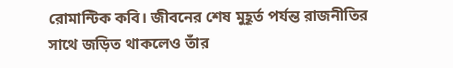রোমান্টিক কবি। জীবনের শেষ মুহূর্ত পর্যন্ত রাজনীতির সাথে জড়িত থাকলেও তাঁর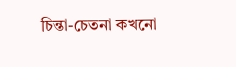চিন্তা-চেতনা কখনো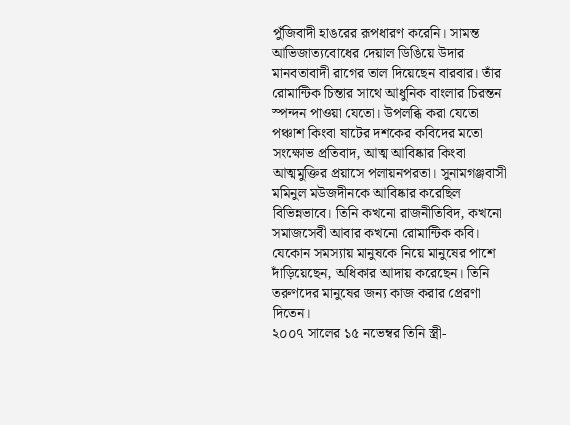পুঁজিবাদী হাঙরের রূপধারণ করেনি। সামন্ত আভিজাত্যবোধের দেয়াল ডিঙিয়ে উদার মানবতাবাদী রাগের তাল দিয়েছেন বারবার। তাঁর রোমান্টিক চিন্তার সাথে আধুনিক বাংলার চিরন্তন স্পন্দন পাওয়া যেতো। উপলব্ধি করা যেতো পঞ্চাশ কিংবা ষাটের দশকের কবিদের মতো সংক্ষোভ প্রতিবাদ, আত্ম আবিষ্কার কিংবা আত্মমুক্তির প্রয়াসে পলায়নপরতা। সুনামগঞ্জবাসী মমিনুল মউজদীনকে আবিষ্কার করেছিল বিভিন্নভাবে। তিনি কখনো রাজনীতিবিদ, কখনো সমাজসেবী আবার কখনো রোমান্টিক কবি। যেকোন সমস্যায় মানুষকে নিয়ে মানুষের পাশে দাঁড়িয়েছেন, অধিকার আদায় করেছেন। তিনি তরুণদের মানুষের জন্য কাজ করার প্রেরণা দিতেন।
২০০৭ সালের ১৫ নভেম্বর তিনি স্ত্রী-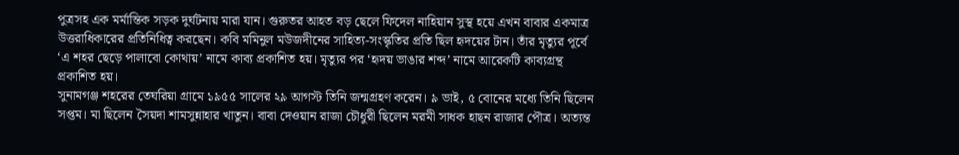পুত্রসহ এক মর্মান্তিক সড়ক দুর্ঘটনায় মারা যান। গুরুতর আহত বড় ছেলে ফিদেল নাহিয়ান সুস্থ হয়ে এখন বাবার একমাত্র উত্তরাধিকারের প্রতিনিধিত্ব করছেন। কবি মমিনুল মউজদীনের সাহিত্য-সংস্কৃতির প্রতি ছিল হৃদয়ের টান। তাঁর মৃত্যুর পূর্বে ‘এ শহর ছেড়ে পালাবো কোথায়’ নামে কাব্য প্রকাশিত হয়। মৃত্যুর পর ‘হৃদয় ভাঙার শব্দ’ নামে আরেকটি কাব্যগ্রন্থ প্রকাশিত হয়।
সুনামগঞ্জ শহরের তেঘরিয়া গ্রামে ১৯৫৫ সালের ২৯ আগস্ট তিনি জন্মগ্রহণ করেন। ৯ ভাই, ৫ বোনের মধ্যে তিনি ছিলেন সপ্তম। মা ছিলেন সৈয়দা শামসুন্নাহার খাতুন। বাবা দেওয়ান রাজা চৌধুরী ছিলেন মরমী সাধক হাছন রাজার পৌত্র। অত্যন্ত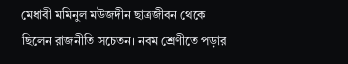মেধাবী মমিনুল মউজদীন ছাত্রজীবন থেকে ছিলেন রাজনীতি সচেতন। নবম শ্রেণীতে পড়ার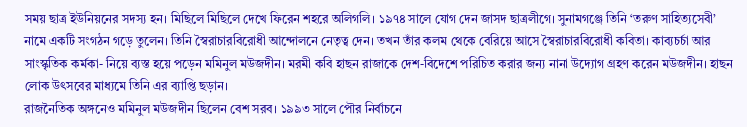সময় ছাত্র ইউনিয়নের সদস্য হন। মিছিলে মিছিলে দেখে ফিরেন শহরে অলিগলি। ১৯৭৪ সালে যোগ দেন জাসদ ছাত্রলীগে। সুনামগঞ্জে তিনি ‘তরুণ সাহিত্যসেবী’ নামে একটি সংগঠন গড়ে তুলেন। তিনি স্বৈরাচারবিরোধী আন্দোলনে নেতৃত্ব দেন। তখন তাঁর কলম থেকে বেরিয়ে আসে স্বৈরাচারবিরোধী কবিতা। কাব্যচর্চা আর সাংস্কৃতিক কর্মকা- নিয়ে ব্যস্ত হয়ে পড়েন মমিনুল মউজদীন। মরমী কবি হাছন রাজাকে দেশ-বিদেশে পরিচিত করার জন্য নানা উদ্যোগ গ্রহণ করেন মউজদীন। হাছন লোক উৎসবের মাধ্যমে তিনি এর ব্যাপ্তি ছড়ান।
রাজনৈতিক অঙ্গনেও মমিনুল মউজদীন ছিলেন বেশ সরব। ১৯৯৩ সালে পৌর নির্বাচনে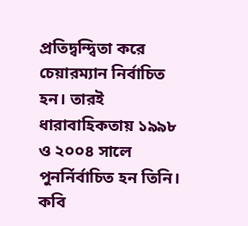প্রতিদ্বন্দ্বিতা করে চেয়ারম্যান নির্বাচিত হন। তারই ধারাবাহিকতায় ১৯৯৮ ও ২০০৪ সালে পুনর্নির্বাচিত হন তিনি। কবি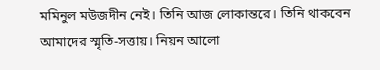মমিনুল মউজদীন নেই। তিনি আজ লোকান্তরে। তিনি থাকবেন আমাদের স্মৃতি-সত্তায়। নিয়ন আলো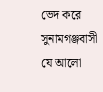ভেদ করে সুনামগঞ্জবাসী যে আলো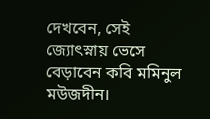দেখবেন, সেই জ্যোৎস্নায় ভেসে বেড়াবেন কবি মমিনুল মউজদীন।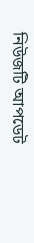নিউজটি আপডেট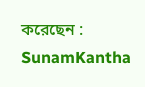করেছেন : SunamKantha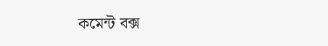কমেন্ট বক্স